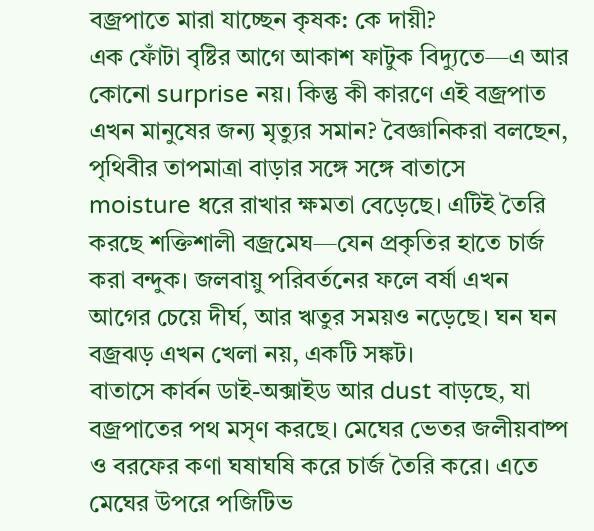বজ্রপাতে মারা যাচ্ছেন কৃষক: কে দায়ী?
এক ফোঁটা বৃষ্টির আগে আকাশ ফাটুক বিদ্যুতে—এ আর কোনো surprise নয়। কিন্তু কী কারণে এই বজ্রপাত এখন মানুষের জন্য মৃত্যুর সমান? বৈজ্ঞানিকরা বলছেন, পৃথিবীর তাপমাত্রা বাড়ার সঙ্গে সঙ্গে বাতাসে moisture ধরে রাখার ক্ষমতা বেড়েছে। এটিই তৈরি করছে শক্তিশালী বজ্রমেঘ—যেন প্রকৃতির হাতে চার্জ করা বন্দুক। জলবায়ু পরিবর্তনের ফলে বর্ষা এখন আগের চেয়ে দীর্ঘ, আর ঋতুর সময়ও নড়েছে। ঘন ঘন বজ্রঝড় এখন খেলা নয়, একটি সঙ্কট।
বাতাসে কার্বন ডাই-অক্সাইড আর dust বাড়ছে, যা বজ্রপাতের পথ মসৃণ করছে। মেঘের ভেতর জলীয়বাষ্প ও বরফের কণা ঘষাঘষি করে চার্জ তৈরি করে। এতে মেঘের উপরে পজিটিভ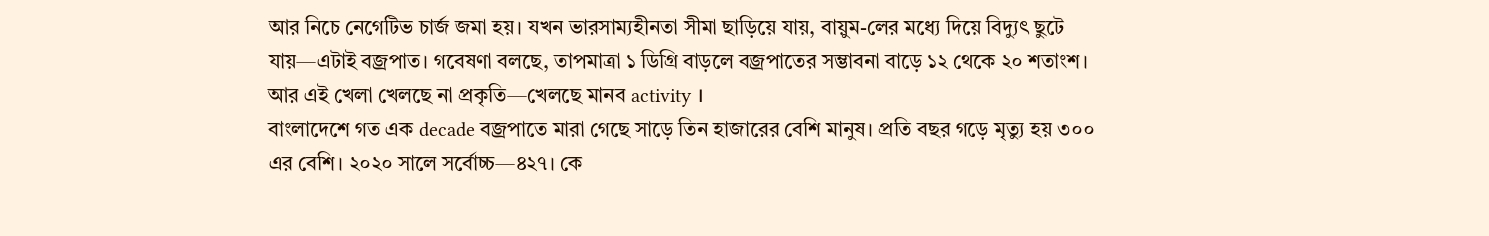আর নিচে নেগেটিভ চার্জ জমা হয়। যখন ভারসাম্যহীনতা সীমা ছাড়িয়ে যায়, বায়ুম-লের মধ্যে দিয়ে বিদ্যুৎ ছুটে যায়—এটাই বজ্রপাত। গবেষণা বলছে, তাপমাত্রা ১ ডিগ্রি বাড়লে বজ্রপাতের সম্ভাবনা বাড়ে ১২ থেকে ২০ শতাংশ। আর এই খেলা খেলছে না প্রকৃতি—খেলছে মানব activity ।
বাংলাদেশে গত এক decade বজ্রপাতে মারা গেছে সাড়ে তিন হাজারের বেশি মানুষ। প্রতি বছর গড়ে মৃত্যু হয় ৩০০ এর বেশি। ২০২০ সালে সর্বোচ্চ—৪২৭। কে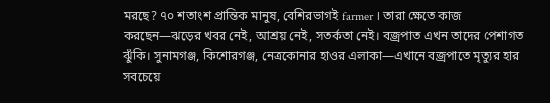মরছে? ৭০ শতাংশ প্রান্তিক মানুষ, বেশিরভাগই farmer । তারা ক্ষেতে কাজ করছেন—ঝড়ের খবর নেই, আশ্রয় নেই, সতর্কতা নেই। বজ্রপাত এখন তাদের পেশাগত ঝুঁকি। সুনামগঞ্জ, কিশোরগঞ্জ, নেত্রকোনার হাওর এলাকা—এখানে বজ্রপাতে মৃত্যুর হার সবচেয়ে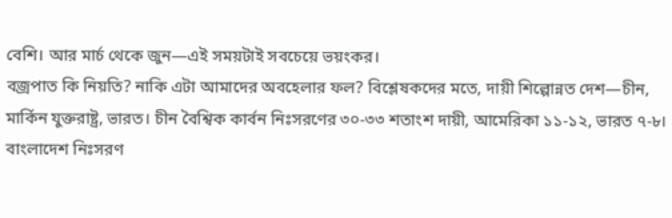বেশি। আর মার্চ থেকে জুন—এই সময়টাই সবচেয়ে ভয়ংকর।
বজ্রপাত কি নিয়তি? নাকি এটা আমাদের অবহেলার ফল? বিশ্লেষকদের মতে, দায়ী শিল্পোন্নত দেশ—চীন, মার্কিন যুক্তরাষ্ট্র, ভারত। চীন বৈশ্বিক কার্বন নিঃসরণের ৩০-৩৩ শতাংশ দায়ী, আমেরিকা ১১-১২, ভারত ৭-৮। বাংলাদেশ নিঃসরণ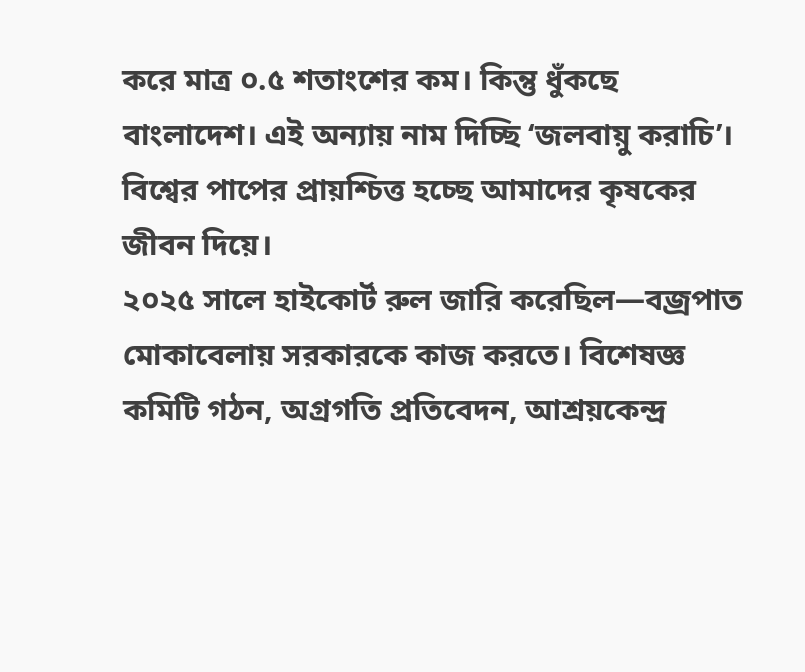করে মাত্র ০.৫ শতাংশের কম। কিন্তু ধুঁকছে বাংলাদেশ। এই অন্যায় নাম দিচ্ছি ‘জলবায়ু করাচি’। বিশ্বের পাপের প্রায়শ্চিত্ত হচ্ছে আমাদের কৃষকের জীবন দিয়ে।
২০২৫ সালে হাইকোর্ট রুল জারি করেছিল—বজ্রপাত মোকাবেলায় সরকারকে কাজ করতে। বিশেষজ্ঞ কমিটি গঠন, অগ্রগতি প্রতিবেদন, আশ্রয়কেন্দ্র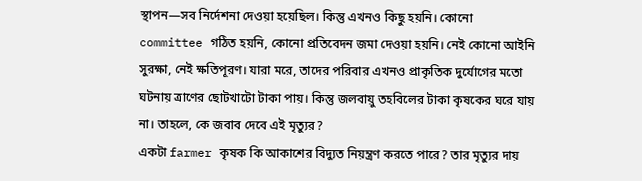স্থাপন—সব নির্দেশনা দেওয়া হয়েছিল। কিন্তু এখনও কিছু হয়নি। কোনো committee গঠিত হয়নি, কোনো প্রতিবেদন জমা দেওয়া হয়নি। নেই কোনো আইনি সুরক্ষা, নেই ক্ষতিপূরণ। যারা মরে, তাদের পরিবার এখনও প্রাকৃতিক দুর্যোগের মতো ঘটনায় ত্রাণের ছোটখাটো টাকা পায়। কিন্তু জলবায়ু তহবিলের টাকা কৃষকের ঘরে যায় না। তাহলে, কে জবাব দেবে এই মৃত্যুর?
একটা farmer কৃষক কি আকাশের বিদ্যুত নিয়ন্ত্রণ করতে পারে? তার মৃত্যুর দায়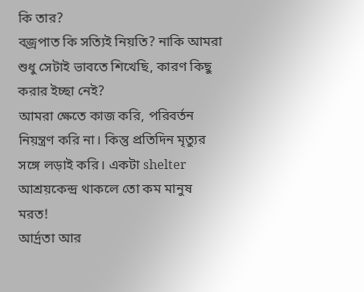কি তার?
বজ্রপাত কি সত্যিই নিয়তি? নাকি আমরা শুধু সেটাই ভাবতে শিখেছি, কারণ কিছু করার ইচ্ছা নেই?
আমরা ক্ষেতে কাজ করি, পরিবর্তন নিয়ন্ত্রণ করি না। কিন্তু প্রতিদিন মৃত্যুর সঙ্গে লড়াই করি। একটা shelter আশ্রয়কেন্দ্র থাকলে তো কম মানুষ মরত!
আর্দ্রতা আর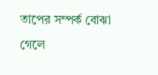তাপের সম্পর্ক বোঝা গেলে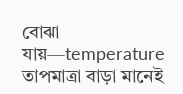বোঝা যায়—temperature তাপমাত্রা বাড়া মানেই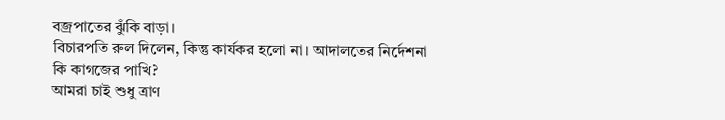বজ্রপাতের ঝুঁকি বাড়া।
বিচারপতি রুল দিলেন, কিন্তু কার্যকর হলো না। আদালতের নির্দেশনা কি কাগজের পাখি?
আমরা চাই শুধু ত্রাণ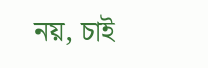নয়, চাই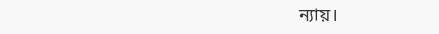ন্যায়।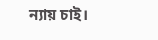ন্যায় চাই।